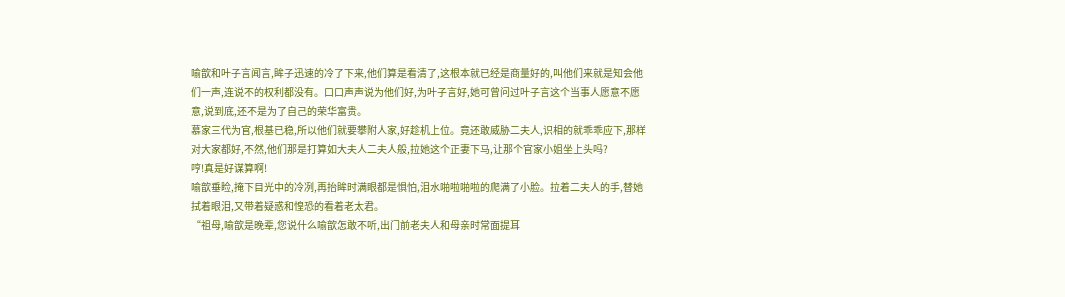喻歆和叶子言闻言,眸子迅速的冷了下来,他们算是看清了,这根本就已经是商量好的,叫他们来就是知会他们一声,连说不的权利都没有。口口声声说为他们好,为叶子言好,她可曾问过叶子言这个当事人愿意不愿意,说到底,还不是为了自己的荣华富贵。
慕家三代为官,根基已稳,所以他们就要攀附人家,好趁机上位。竟还敢威胁二夫人,识相的就乖乖应下,那样对大家都好,不然,他们那是打算如大夫人二夫人般,拉她这个正妻下马,让那个官家小姐坐上头吗?
哼!真是好谋算啊!
喻歆垂睑,掩下目光中的冷冽,再抬眸时满眼都是惧怕,泪水啪啦啪啦的爬满了小脸。拉着二夫人的手,替她拭着眼泪,又带着疑惑和惶恐的看着老太君。
“祖母,喻歆是晚辈,您说什么喻歆怎敢不听,出门前老夫人和母亲时常面提耳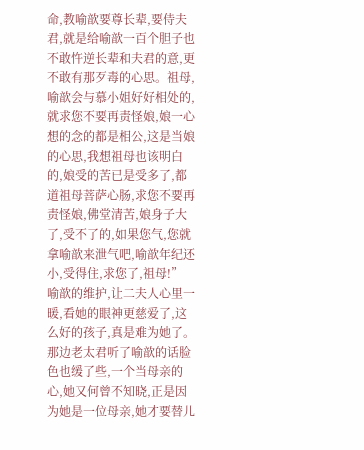命,教喻歆要尊长辈,要侍夫君,就是给喻歆一百个胆子也不敢忤逆长辈和夫君的意,更不敢有那歹毒的心思。祖母,喻歆会与慕小姐好好相处的,就求您不要再责怪娘,娘一心想的念的都是相公,这是当娘的心思,我想祖母也该明白的,娘受的苦已是受多了,都道祖母菩萨心肠,求您不要再责怪娘,佛堂清苦,娘身子大了,受不了的,如果您气,您就拿喻歆来泄气吧,喻歆年纪还小,受得住,求您了,祖母!”
喻歆的维护,让二夫人心里一暖,看她的眼神更慈爱了,这么好的孩子,真是难为她了。那边老太君听了喻歆的话脸色也缓了些,一个当母亲的心,她又何曾不知晓,正是因为她是一位母亲,她才要替儿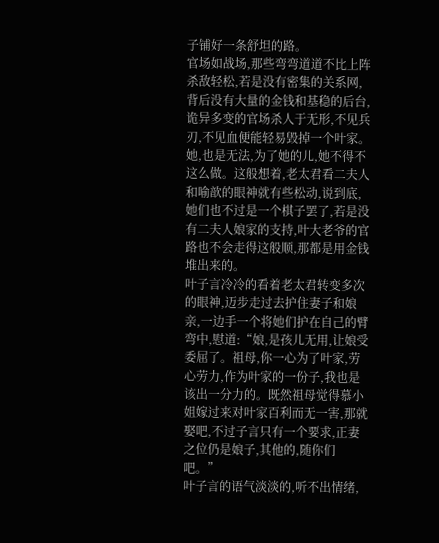子铺好一条舒坦的路。
官场如战场,那些弯弯道道不比上阵杀敌轻松,若是没有密集的关系网,背后没有大量的金钱和基稳的后台,诡异多变的官场杀人于无形,不见兵刃,不见血便能轻易毁掉一个叶家。
她,也是无法,为了她的儿,她不得不这么做。这般想着,老太君看二夫人和喻歆的眼神就有些松动,说到底,她们也不过是一个棋子罢了,若是没有二夫人娘家的支持,叶大老爷的官路也不会走得这般顺,那都是用金钱堆出来的。
叶子言冷冷的看着老太君转变多次的眼神,迈步走过去护住妻子和娘亲,一边手一个将她们护在自己的臂弯中,慰道:“娘,是孩儿无用,让娘受委屈了。祖母,你一心为了叶家,劳心劳力,作为叶家的一份子,我也是该出一分力的。既然祖母觉得慕小姐嫁过来对叶家百利而无一害,那就娶吧,不过子言只有一个要求,正妻之位仍是娘子,其他的,随你们吧。”
叶子言的语气淡淡的,听不出情绪,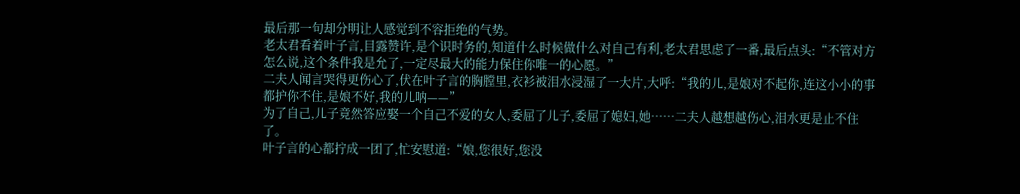最后那一句却分明让人感觉到不容拒绝的气势。
老太君看着叶子言,目露赞许,是个识时务的,知道什么时候做什么对自己有利,老太君思虑了一番,最后点头:“不管对方怎么说,这个条件我是允了,一定尽最大的能力保住你唯一的心愿。”
二夫人闻言哭得更伤心了,伏在叶子言的胸膛里,衣衫被泪水浸湿了一大片,大呼:“我的儿,是娘对不起你,连这小小的事都护你不住,是娘不好,我的儿呐——”
为了自己,儿子竟然答应娶一个自己不爱的女人,委屈了儿子,委屈了媳妇,她……二夫人越想越伤心,泪水更是止不住了。
叶子言的心都拧成一团了,忙安慰道:“娘,您很好,您没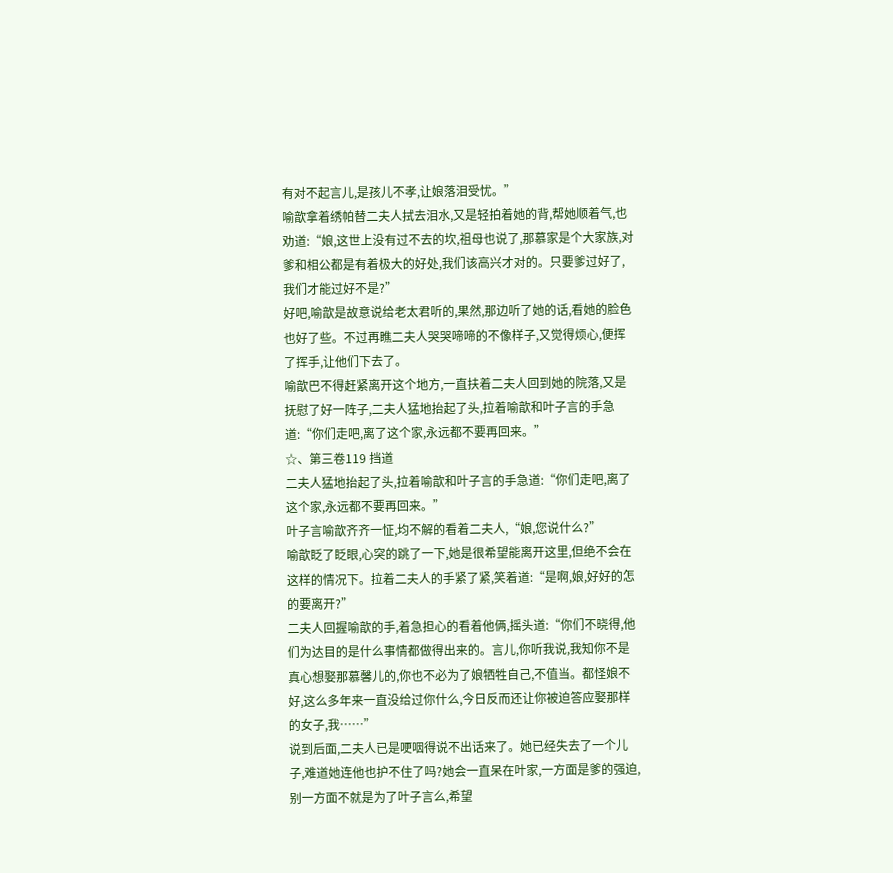有对不起言儿,是孩儿不孝,让娘落泪受忧。”
喻歆拿着绣帕替二夫人拭去泪水,又是轻拍着她的背,帮她顺着气,也劝道:“娘,这世上没有过不去的坎,祖母也说了,那慕家是个大家族,对爹和相公都是有着极大的好处,我们该高兴才对的。只要爹过好了,我们才能过好不是?”
好吧,喻歆是故意说给老太君听的,果然,那边听了她的话,看她的脸色也好了些。不过再瞧二夫人哭哭啼啼的不像样子,又觉得烦心,便挥了挥手,让他们下去了。
喻歆巴不得赶紧离开这个地方,一直扶着二夫人回到她的院落,又是抚慰了好一阵子,二夫人猛地抬起了头,拉着喻歆和叶子言的手急道:“你们走吧,离了这个家,永远都不要再回来。”
☆、第三卷119 挡道
二夫人猛地抬起了头,拉着喻歆和叶子言的手急道:“你们走吧,离了这个家,永远都不要再回来。”
叶子言喻歆齐齐一怔,均不解的看着二夫人,“娘,您说什么?”
喻歆眨了眨眼,心突的跳了一下,她是很希望能离开这里,但绝不会在这样的情况下。拉着二夫人的手紧了紧,笑着道:“是啊,娘,好好的怎的要离开?”
二夫人回握喻歆的手,着急担心的看着他俩,摇头道:“你们不晓得,他们为达目的是什么事情都做得出来的。言儿,你听我说,我知你不是真心想娶那慕馨儿的,你也不必为了娘牺牲自己,不值当。都怪娘不好,这么多年来一直没给过你什么,今日反而还让你被迫答应娶那样的女子,我……”
说到后面,二夫人已是哽咽得说不出话来了。她已经失去了一个儿子,难道她连他也护不住了吗?她会一直呆在叶家,一方面是爹的强迫,别一方面不就是为了叶子言么,希望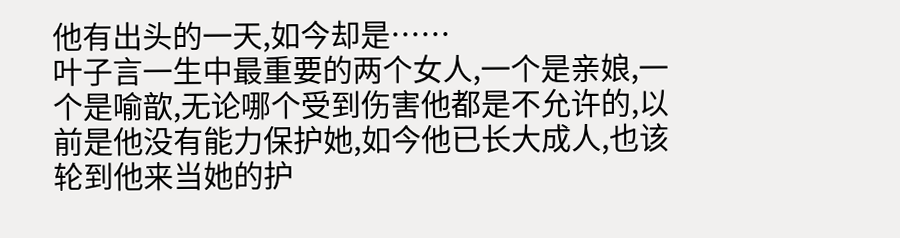他有出头的一天,如今却是……
叶子言一生中最重要的两个女人,一个是亲娘,一个是喻歆,无论哪个受到伤害他都是不允许的,以前是他没有能力保护她,如今他已长大成人,也该轮到他来当她的护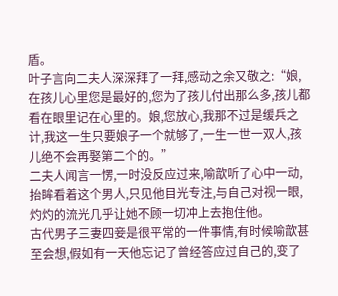盾。
叶子言向二夫人深深拜了一拜,感动之余又敬之:“娘,在孩儿心里您是最好的,您为了孩儿付出那么多,孩儿都看在眼里记在心里的。娘,您放心,我那不过是缓兵之计,我这一生只要娘子一个就够了,一生一世一双人,孩儿绝不会再娶第二个的。”
二夫人闻言一愣,一时没反应过来,喻歆听了心中一动,抬眸看着这个男人,只见他目光专注,与自己对视一眼,灼灼的流光几乎让她不顾一切冲上去抱住他。
古代男子三妻四妾是很平常的一件事情,有时候喻歆甚至会想,假如有一天他忘记了曾经答应过自己的,变了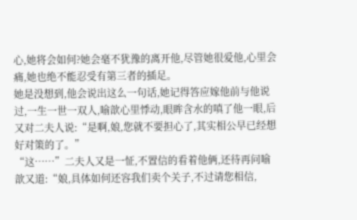心,她将会如何?她会毫不犹豫的离开他,尽管她很爱他,心里会痛,她也绝不能忍受有第三者的插足。
她是没想到,他会说出这么一句话,她记得答应嫁他前与他说过,一生一世一双人,喻歆心里悸动,眼眸含水的嗔了他一眼,后又对二夫人说:“是啊,娘,您就不要担心了,其实相公早已经想好对策的了。”
“这……”二夫人又是一怔,不置信的看着他俩,还待再问喻歆又道:“娘,具体如何还容我们卖个关子,不过请您相信,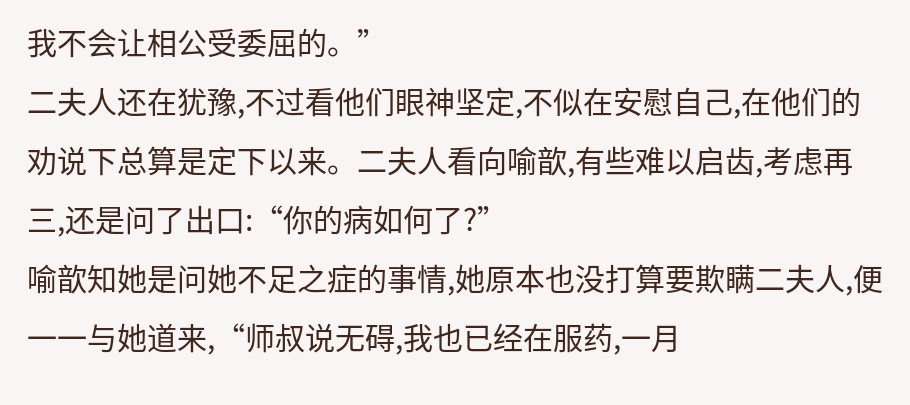我不会让相公受委屈的。”
二夫人还在犹豫,不过看他们眼神坚定,不似在安慰自己,在他们的劝说下总算是定下以来。二夫人看向喻歆,有些难以启齿,考虑再三,还是问了出口:“你的病如何了?”
喻歆知她是问她不足之症的事情,她原本也没打算要欺瞒二夫人,便一一与她道来,“师叔说无碍,我也已经在服药,一月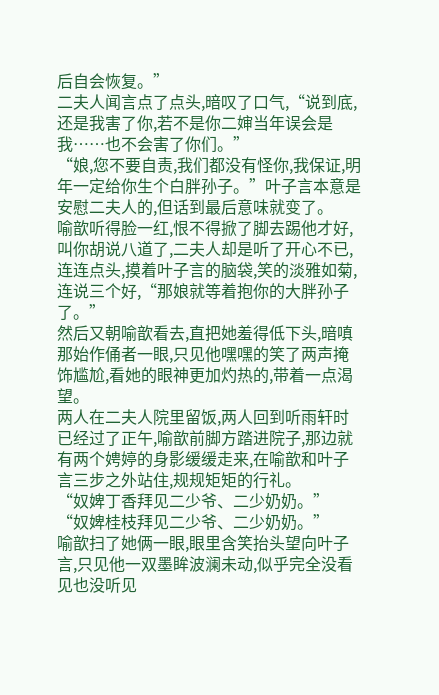后自会恢复。”
二夫人闻言点了点头,暗叹了口气,“说到底,还是我害了你,若不是你二婶当年误会是我……也不会害了你们。”
“娘,您不要自责,我们都没有怪你,我保证,明年一定给你生个白胖孙子。”叶子言本意是安慰二夫人的,但话到最后意味就变了。
喻歆听得脸一红,恨不得掀了脚去踢他才好,叫你胡说八道了,二夫人却是听了开心不已,连连点头,摸着叶子言的脑袋,笑的淡雅如菊,连说三个好,“那娘就等着抱你的大胖孙子了。”
然后又朝喻歆看去,直把她羞得低下头,暗嗔那始作俑者一眼,只见他嘿嘿的笑了两声掩饰尴尬,看她的眼神更加灼热的,带着一点渴望。
两人在二夫人院里留饭,两人回到听雨轩时已经过了正午,喻歆前脚方踏进院子,那边就有两个娉婷的身影缓缓走来,在喻歆和叶子言三步之外站住,规规矩矩的行礼。
“奴婢丁香拜见二少爷、二少奶奶。”
“奴婢桂枝拜见二少爷、二少奶奶。”
喻歆扫了她俩一眼,眼里含笑抬头望向叶子言,只见他一双墨眸波澜未动,似乎完全没看见也没听见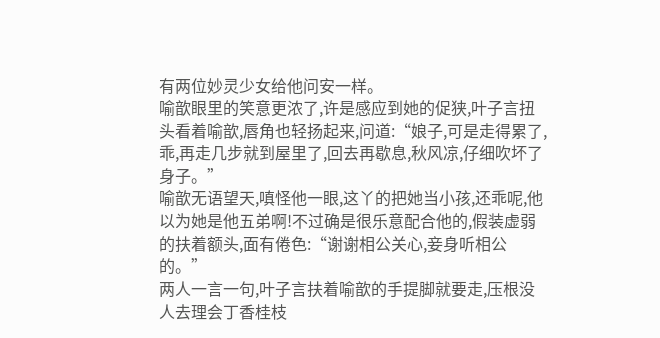有两位妙灵少女给他问安一样。
喻歆眼里的笑意更浓了,许是感应到她的促狭,叶子言扭头看着喻歆,唇角也轻扬起来,问道:“娘子,可是走得累了,乖,再走几步就到屋里了,回去再歇息,秋风凉,仔细吹坏了身子。”
喻歆无语望天,嗔怪他一眼,这丫的把她当小孩,还乖呢,他以为她是他五弟啊!不过确是很乐意配合他的,假装虚弱的扶着额头,面有倦色:“谢谢相公关心,妾身听相公的。”
两人一言一句,叶子言扶着喻歆的手提脚就要走,压根没人去理会丁香桂枝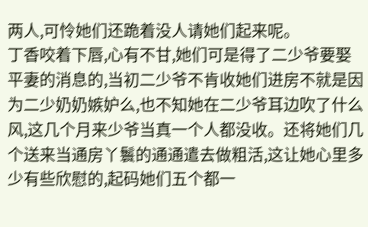两人,可怜她们还跪着没人请她们起来呢。
丁香咬着下唇,心有不甘,她们可是得了二少爷要娶平妻的消息的,当初二少爷不肯收她们进房不就是因为二少奶奶嫉妒么,也不知她在二少爷耳边吹了什么风,这几个月来少爷当真一个人都没收。还将她们几个送来当通房丫鬟的通通遣去做粗活,这让她心里多少有些欣慰的,起码她们五个都一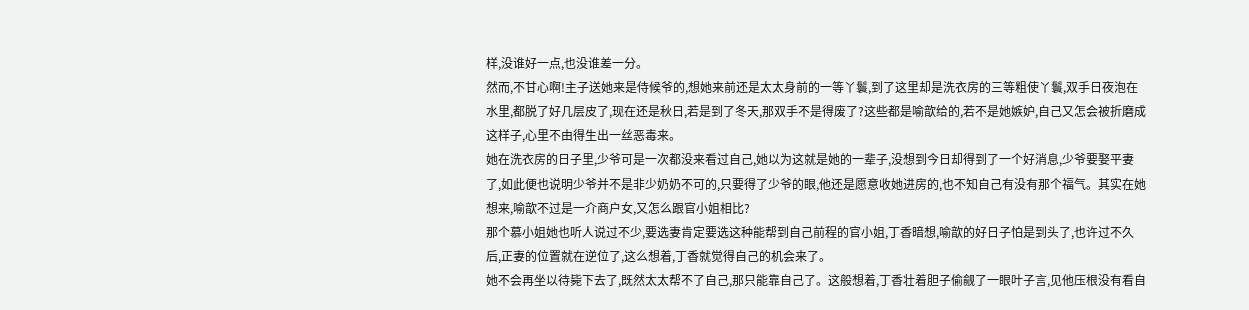样,没谁好一点,也没谁差一分。
然而,不甘心啊!主子送她来是侍候爷的,想她来前还是太太身前的一等丫鬟,到了这里却是洗衣房的三等粗使丫鬟,双手日夜泡在水里,都脱了好几层皮了,现在还是秋日,若是到了冬天,那双手不是得废了?这些都是喻歆给的,若不是她嫉妒,自己又怎会被折磨成这样子,心里不由得生出一丝恶毒来。
她在洗衣房的日子里,少爷可是一次都没来看过自己,她以为这就是她的一辈子,没想到今日却得到了一个好消息,少爷要娶平妻了,如此便也说明少爷并不是非少奶奶不可的,只要得了少爷的眼,他还是愿意收她进房的,也不知自己有没有那个福气。其实在她想来,喻歆不过是一介商户女,又怎么跟官小姐相比?
那个慕小姐她也听人说过不少,要选妻肯定要选这种能帮到自己前程的官小姐,丁香暗想,喻歆的好日子怕是到头了,也许过不久后,正妻的位置就在逆位了,这么想着,丁香就觉得自己的机会来了。
她不会再坐以待毙下去了,既然太太帮不了自己,那只能靠自己了。这般想着,丁香壮着胆子偷觎了一眼叶子言,见他压根没有看自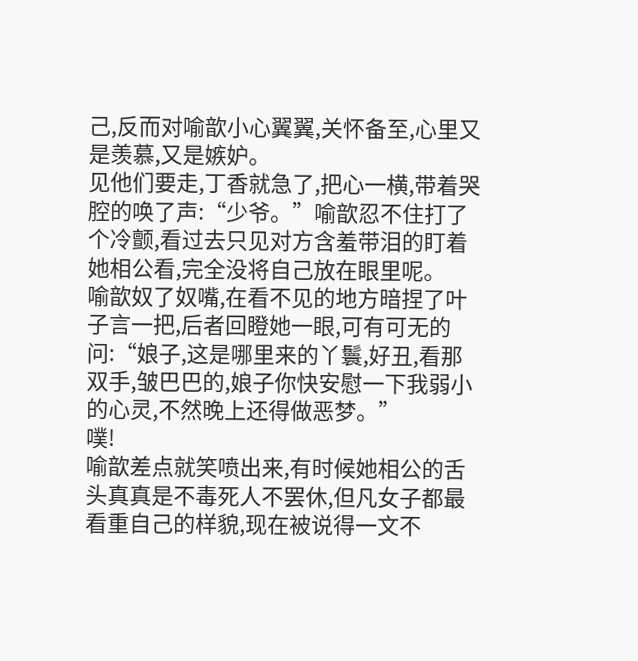己,反而对喻歆小心翼翼,关怀备至,心里又是羡慕,又是嫉妒。
见他们要走,丁香就急了,把心一横,带着哭腔的唤了声:“少爷。”喻歆忍不住打了个冷颤,看过去只见对方含羞带泪的盯着她相公看,完全没将自己放在眼里呢。
喻歆奴了奴嘴,在看不见的地方暗捏了叶子言一把,后者回瞪她一眼,可有可无的问:“娘子,这是哪里来的丫鬟,好丑,看那双手,皱巴巴的,娘子你快安慰一下我弱小的心灵,不然晚上还得做恶梦。”
噗!
喻歆差点就笑喷出来,有时候她相公的舌头真真是不毒死人不罢休,但凡女子都最看重自己的样貌,现在被说得一文不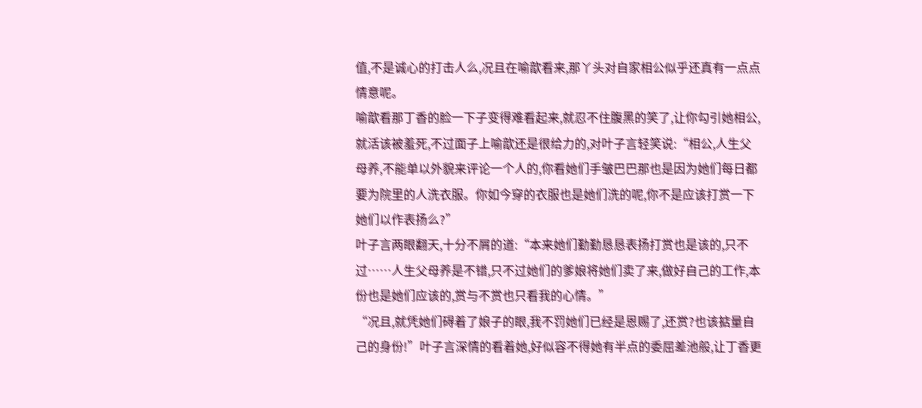值,不是诚心的打击人么,况且在喻歆看来,那丫头对自家相公似乎还真有一点点情意呢。
喻歆看那丁香的脸一下子变得难看起来,就忍不住腹黑的笑了,让你勾引她相公,就活该被羞死,不过面子上喻歆还是很给力的,对叶子言轻笑说:“相公,人生父母养,不能单以外貌来评论一个人的,你看她们手皱巴巴那也是因为她们每日都要为院里的人洗衣服。你如今穿的衣服也是她们洗的呢,你不是应该打赏一下她们以作表扬么?”
叶子言两眼翻天,十分不屑的道:“本来她们勤勤恳恳表扬打赏也是该的,只不过……人生父母养是不错,只不过她们的爹娘将她们卖了来,做好自己的工作,本份也是她们应该的,赏与不赏也只看我的心情。”
“况且,就凭她们碍着了娘子的眼,我不罚她们已经是恩赐了,还赏?也该掂量自己的身份!”叶子言深情的看着她,好似容不得她有半点的委屈差池般,让丁香更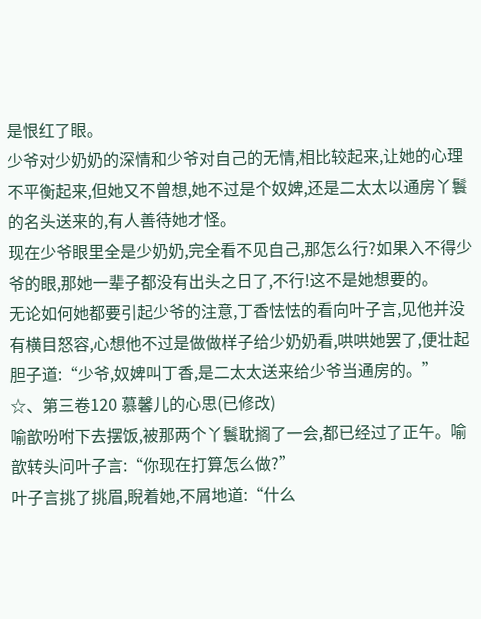是恨红了眼。
少爷对少奶奶的深情和少爷对自己的无情,相比较起来,让她的心理不平衡起来,但她又不曾想,她不过是个奴婢,还是二太太以通房丫鬟的名头送来的,有人善待她才怪。
现在少爷眼里全是少奶奶,完全看不见自己,那怎么行?如果入不得少爷的眼,那她一辈子都没有出头之日了,不行!这不是她想要的。
无论如何她都要引起少爷的注意,丁香怯怯的看向叶子言,见他并没有横目怒容,心想他不过是做做样子给少奶奶看,哄哄她罢了,便壮起胆子道:“少爷,奴婢叫丁香,是二太太送来给少爷当通房的。”
☆、第三卷120 慕馨儿的心思(已修改)
喻歆吩咐下去摆饭,被那两个丫鬟耽搁了一会,都已经过了正午。喻歆转头问叶子言:“你现在打算怎么做?”
叶子言挑了挑眉,睨着她,不屑地道:“什么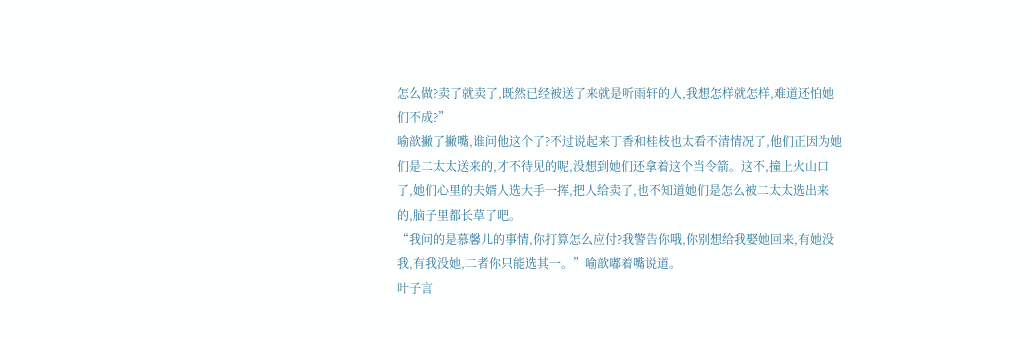怎么做?卖了就卖了,既然已经被送了来就是听雨轩的人,我想怎样就怎样,难道还怕她们不成?”
喻歆撇了撇嘴,谁问他这个了?不过说起来丁香和桂枝也太看不清情况了,他们正因为她们是二太太送来的,才不待见的呢,没想到她们还拿着这个当令箭。这不,撞上火山口了,她们心里的夫婿人选大手一挥,把人给卖了,也不知道她们是怎么被二太太选出来的,脑子里都长草了吧。
“我问的是慕馨儿的事情,你打算怎么应付?我警告你哦,你别想给我娶她回来,有她没我,有我没她,二者你只能选其一。”喻歆嘟着嘴说道。
叶子言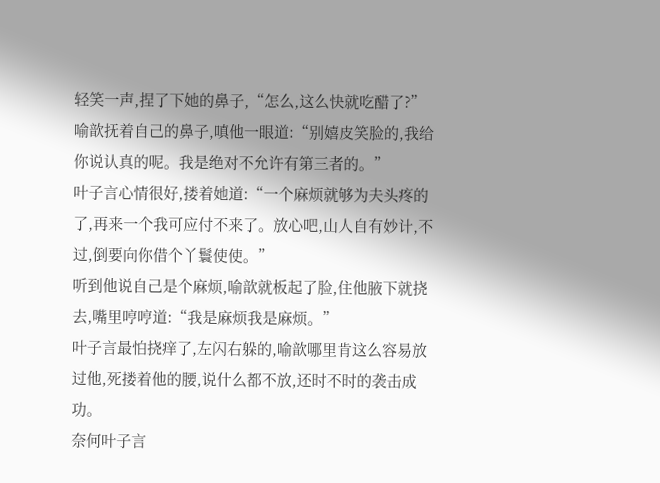轻笑一声,捏了下她的鼻子,“怎么,这么快就吃醋了?”
喻歆抚着自己的鼻子,嗔他一眼道:“别嬉皮笑脸的,我给你说认真的呢。我是绝对不允许有第三者的。”
叶子言心情很好,搂着她道:“一个麻烦就够为夫头疼的了,再来一个我可应付不来了。放心吧,山人自有妙计,不过,倒要向你借个丫鬟使使。”
听到他说自己是个麻烦,喻歆就板起了脸,住他腋下就挠去,嘴里哼哼道:“我是麻烦我是麻烦。”
叶子言最怕挠痒了,左闪右躲的,喻歆哪里肯这么容易放过他,死搂着他的腰,说什么都不放,还时不时的袭击成功。
奈何叶子言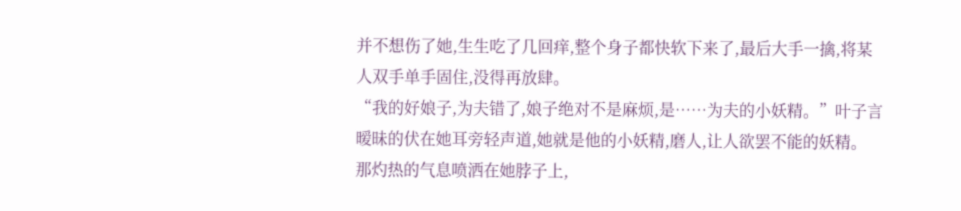并不想伤了她,生生吃了几回痒,整个身子都快软下来了,最后大手一擒,将某人双手单手固住,没得再放肆。
“我的好娘子,为夫错了,娘子绝对不是麻烦,是……为夫的小妖精。”叶子言暧昧的伏在她耳旁轻声道,她就是他的小妖精,磨人,让人欲罢不能的妖精。
那灼热的气息喷洒在她脖子上,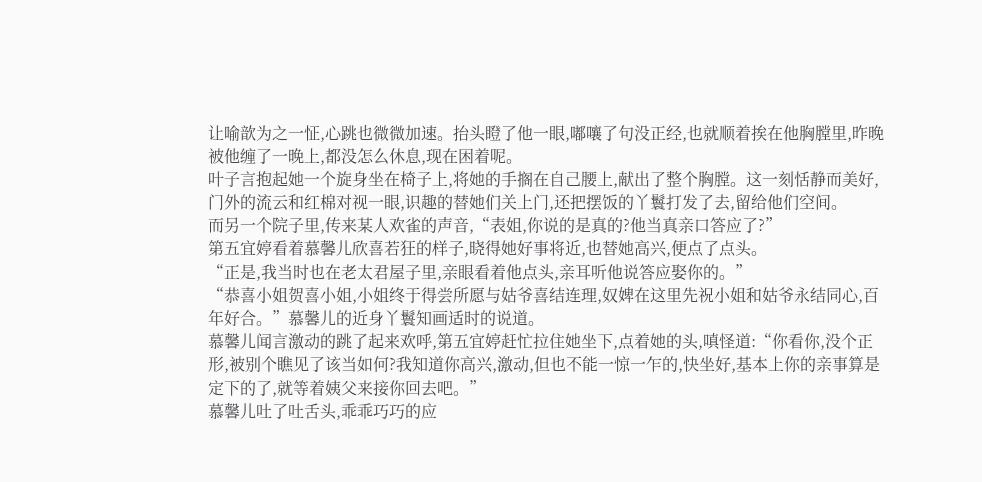让喻歆为之一怔,心跳也微微加速。抬头瞪了他一眼,嘟嚷了句没正经,也就顺着挨在他胸膛里,昨晚被他缠了一晚上,都没怎么休息,现在困着呢。
叶子言抱起她一个旋身坐在椅子上,将她的手搁在自己腰上,献出了整个胸膛。这一刻恬静而美好,门外的流云和红棉对视一眼,识趣的替她们关上门,还把摆饭的丫鬟打发了去,留给他们空间。
而另一个院子里,传来某人欢雀的声音,“表姐,你说的是真的?他当真亲口答应了?”
第五宜婷看着慕馨儿欣喜若狂的样子,晓得她好事将近,也替她高兴,便点了点头。
“正是,我当时也在老太君屋子里,亲眼看着他点头,亲耳听他说答应娶你的。”
“恭喜小姐贺喜小姐,小姐终于得尝所愿与姑爷喜结连理,奴婢在这里先祝小姐和姑爷永结同心,百年好合。”慕馨儿的近身丫鬟知画适时的说道。
慕馨儿闻言激动的跳了起来欢呼,第五宜婷赶忙拉住她坐下,点着她的头,嗔怪道:“你看你,没个正形,被别个瞧见了该当如何?我知道你高兴,激动,但也不能一惊一乍的,快坐好,基本上你的亲事算是定下的了,就等着姨父来接你回去吧。”
慕馨儿吐了吐舌头,乖乖巧巧的应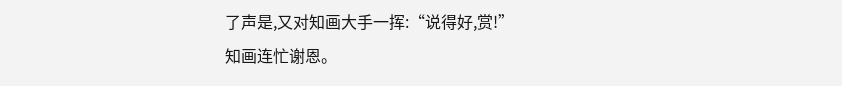了声是,又对知画大手一挥:“说得好,赏!”
知画连忙谢恩。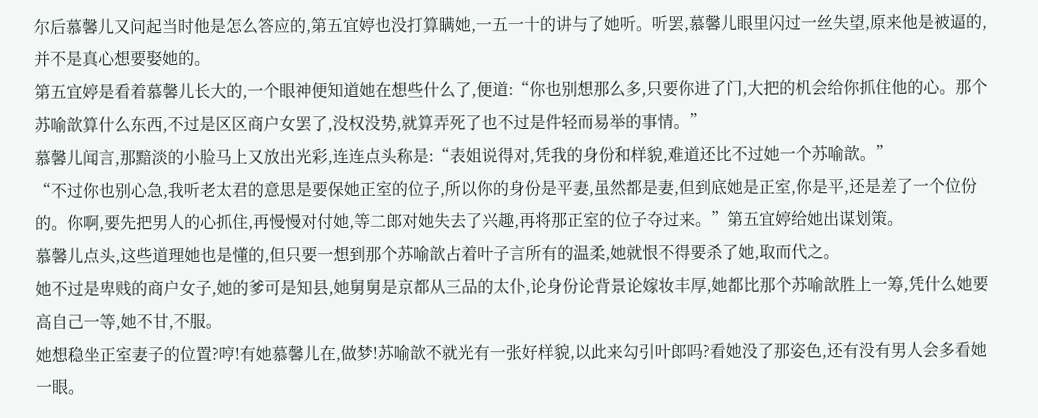尔后慕馨儿又问起当时他是怎么答应的,第五宜婷也没打算瞒她,一五一十的讲与了她听。听罢,慕馨儿眼里闪过一丝失望,原来他是被逼的,并不是真心想要娶她的。
第五宜婷是看着慕馨儿长大的,一个眼神便知道她在想些什么了,便道:“你也别想那么多,只要你进了门,大把的机会给你抓住他的心。那个苏喻歆算什么东西,不过是区区商户女罢了,没权没势,就算弄死了也不过是件轻而易举的事情。”
慕馨儿闻言,那黯淡的小脸马上又放出光彩,连连点头称是:“表姐说得对,凭我的身份和样貌,难道还比不过她一个苏喻歆。”
“不过你也别心急,我听老太君的意思是要保她正室的位子,所以你的身份是平妻,虽然都是妻,但到底她是正室,你是平,还是差了一个位份的。你啊,要先把男人的心抓住,再慢慢对付她,等二郎对她失去了兴趣,再将那正室的位子夺过来。”第五宜婷给她出谋划策。
慕馨儿点头,这些道理她也是懂的,但只要一想到那个苏喻歆占着叶子言所有的温柔,她就恨不得要杀了她,取而代之。
她不过是卑贱的商户女子,她的爹可是知县,她舅舅是京都从三品的太仆,论身份论背景论嫁妆丰厚,她都比那个苏喻歆胜上一筹,凭什么她要高自己一等,她不甘,不服。
她想稳坐正室妻子的位置?哼!有她慕馨儿在,做梦!苏喻歆不就光有一张好样貌,以此来勾引叶郎吗?看她没了那姿色,还有没有男人会多看她一眼。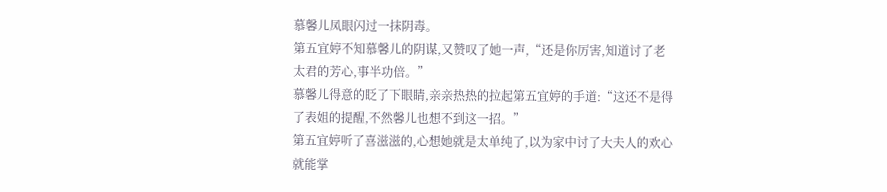慕馨儿凤眼闪过一抹阴毒。
第五宜婷不知慕馨儿的阴谋,又赞叹了她一声,“还是你厉害,知道讨了老太君的芳心,事半功倍。”
慕馨儿得意的眨了下眼睛,亲亲热热的拉起第五宜婷的手道:“这还不是得了表姐的提醒,不然馨儿也想不到这一招。”
第五宜婷听了喜滋滋的,心想她就是太单纯了,以为家中讨了大夫人的欢心就能掌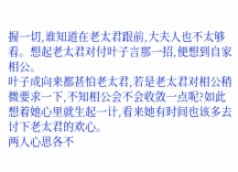握一切,谁知道在老太君跟前,大夫人也不太够看。想起老太君对付叶子言那一招,便想到自家相公。
叶子成向来都甚怕老太君,若是老太君对相公稍微要求一下,不知相公会不会收敛一点呢?如此想着她心里就生起一计,看来她有时间也该多去讨下老太君的欢心。
两人心思各不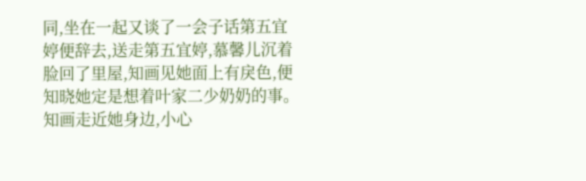同,坐在一起又谈了一会子话第五宜婷便辞去,送走第五宜婷,慕馨儿沉着脸回了里屋,知画见她面上有戾色,便知晓她定是想着叶家二少奶奶的事。
知画走近她身边,小心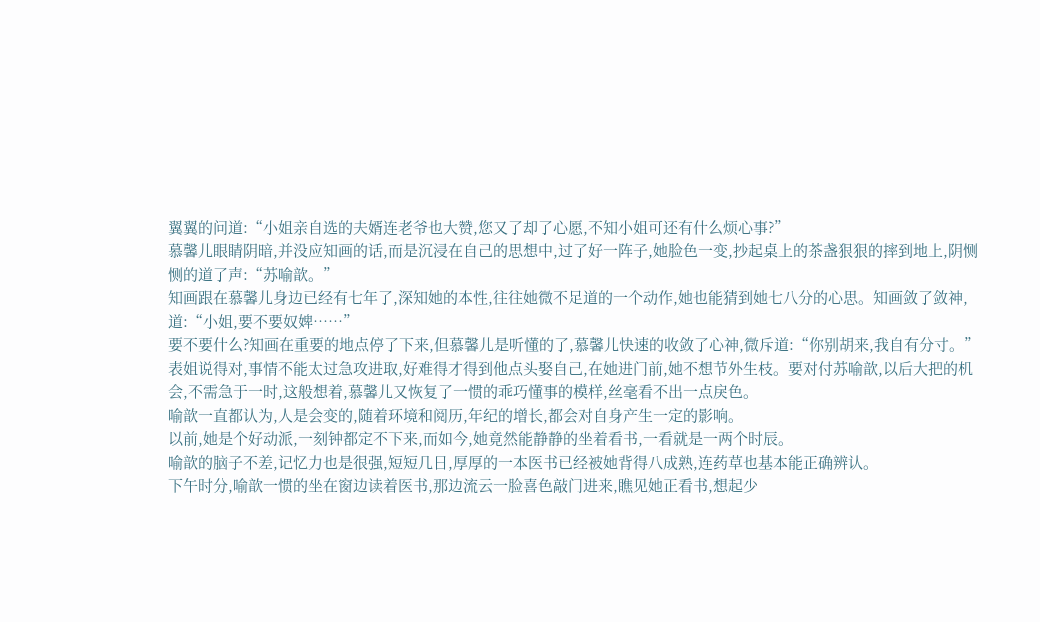翼翼的问道:“小姐亲自选的夫婿连老爷也大赞,您又了却了心愿,不知小姐可还有什么烦心事?”
慕馨儿眼睛阴暗,并没应知画的话,而是沉浸在自己的思想中,过了好一阵子,她脸色一变,抄起桌上的茶盏狠狠的摔到地上,阴恻恻的道了声:“苏喻歆。”
知画跟在慕馨儿身边已经有七年了,深知她的本性,往往她微不足道的一个动作,她也能猜到她七八分的心思。知画敛了敛神,道:“小姐,要不要奴婢……”
要不要什么?知画在重要的地点停了下来,但慕馨儿是听懂的了,慕馨儿快速的收敛了心神,微斥道:“你别胡来,我自有分寸。”
表姐说得对,事情不能太过急攻进取,好难得才得到他点头娶自己,在她进门前,她不想节外生枝。要对付苏喻歆,以后大把的机会,不需急于一时,这般想着,慕馨儿又恢复了一惯的乖巧懂事的模样,丝毫看不出一点戾色。
喻歆一直都认为,人是会变的,随着环境和阅历,年纪的增长,都会对自身产生一定的影响。
以前,她是个好动派,一刻钟都定不下来,而如今,她竟然能静静的坐着看书,一看就是一两个时辰。
喻歆的脑子不差,记忆力也是很强,短短几日,厚厚的一本医书已经被她背得八成熟,连药草也基本能正确辨认。
下午时分,喻歆一惯的坐在窗边读着医书,那边流云一脸喜色敲门进来,瞧见她正看书,想起少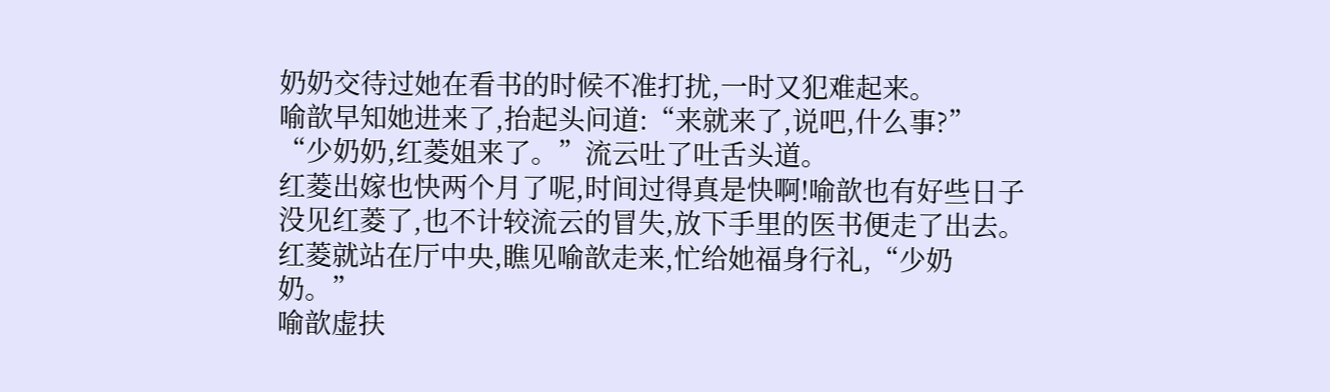奶奶交待过她在看书的时候不准打扰,一时又犯难起来。
喻歆早知她进来了,抬起头问道:“来就来了,说吧,什么事?”
“少奶奶,红菱姐来了。”流云吐了吐舌头道。
红菱出嫁也快两个月了呢,时间过得真是快啊!喻歆也有好些日子没见红菱了,也不计较流云的冒失,放下手里的医书便走了出去。
红菱就站在厅中央,瞧见喻歆走来,忙给她福身行礼,“少奶奶。”
喻歆虚扶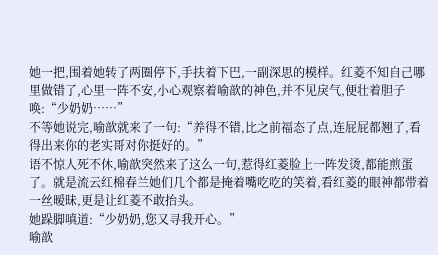她一把,围着她转了两圈停下,手扶着下巴,一副深思的模样。红菱不知自己哪里做错了,心里一阵不安,小心观察着喻歆的神色,并不见戾气,便壮着胆子唤:“少奶奶……”
不等她说完,喻歆就来了一句:“养得不错,比之前福态了点,连屁屁都翘了,看得出来你的老实哥对你挺好的。”
语不惊人死不休,喻歆突然来了这么一句,惹得红菱脸上一阵发烫,都能煎蛋了。就是流云红棉春兰她们几个都是掩着嘴吃吃的笑着,看红菱的眼神都带着一丝暧昧,更是让红菱不敢抬头。
她跺脚嗔道:“少奶奶,您又寻我开心。”
喻歆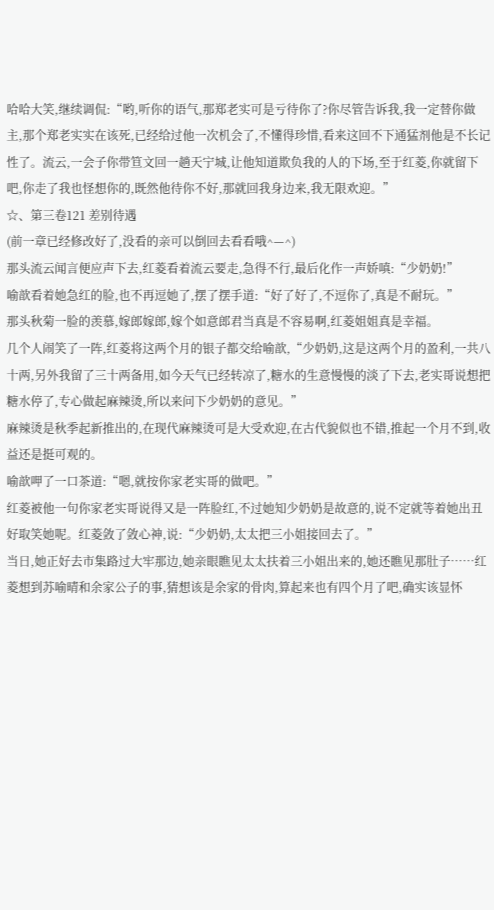哈哈大笑,继续调侃:“哟,听你的语气,那郑老实可是亏待你了?你尽管告诉我,我一定替你做主,那个郑老实实在该死,已经给过他一次机会了,不懂得珍惜,看来这回不下通猛剂他是不长记性了。流云,一会子你带笪文回一趟天宁城,让他知道欺负我的人的下场,至于红菱,你就留下吧,你走了我也怪想你的,既然他待你不好,那就回我身边来,我无限欢迎。”
☆、第三卷121 差别待遇
(前一章已经修改好了,没看的亲可以倒回去看看哦^—^)
那头流云闻言便应声下去,红菱看着流云要走,急得不行,最后化作一声娇嗔:“少奶奶!”
喻歆看着她急红的脸,也不再逗她了,摆了摆手道:“好了好了,不逗你了,真是不耐玩。”
那头秋菊一脸的羡慕,嫁郎嫁郎,嫁个如意郎君当真是不容易啊,红菱姐姐真是幸福。
几个人闹笑了一阵,红菱将这两个月的银子都交给喻歆,“少奶奶,这是这两个月的盈利,一共八十两,另外我留了三十两备用,如今天气已经转凉了,糖水的生意慢慢的淡了下去,老实哥说想把糖水停了,专心做起麻辣烫,所以来问下少奶奶的意见。”
麻辣烫是秋季起新推出的,在现代麻辣烫可是大受欢迎,在古代貌似也不错,推起一个月不到,收益还是挺可观的。
喻歆呷了一口茶道:“嗯,就按你家老实哥的做吧。”
红菱被他一句你家老实哥说得又是一阵脸红,不过她知少奶奶是故意的,说不定就等着她出丑好取笑她呢。红菱敛了敛心神,说:“少奶奶,太太把三小姐接回去了。”
当日,她正好去市集路过大牢那边,她亲眼瞧见太太扶着三小姐出来的,她还瞧见那肚子……红菱想到苏喻晴和余家公子的事,猜想该是余家的骨肉,算起来也有四个月了吧,确实该显怀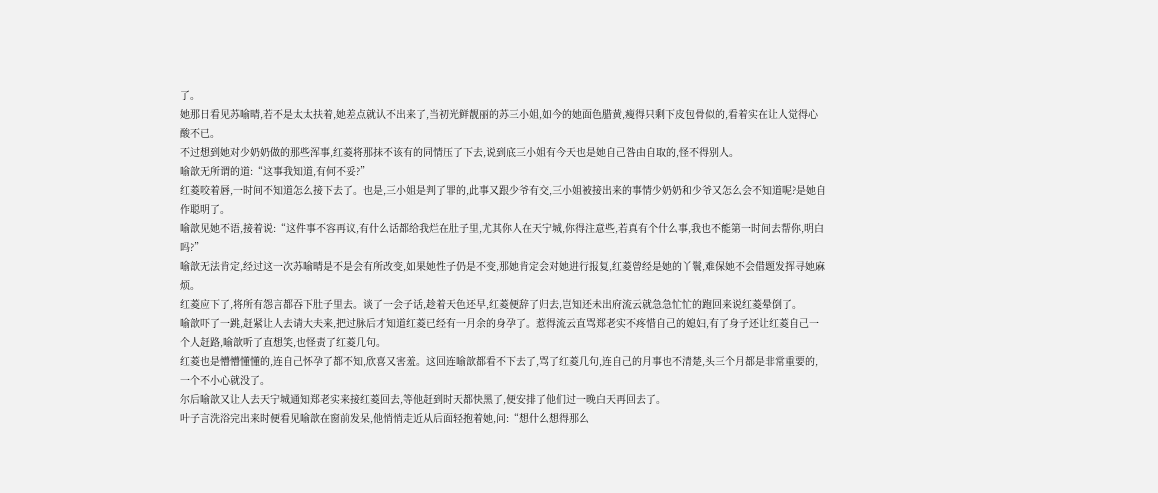了。
她那日看见苏喻晴,若不是太太扶着,她差点就认不出来了,当初光鲜靓丽的苏三小姐,如今的她面色腊黄,瘦得只剩下皮包骨似的,看着实在让人觉得心酸不已。
不过想到她对少奶奶做的那些浑事,红菱将那抹不该有的同情压了下去,说到底三小姐有今天也是她自己咎由自取的,怪不得别人。
喻歆无所谓的道:“这事我知道,有何不妥?”
红菱咬着唇,一时间不知道怎么接下去了。也是,三小姐是判了罪的,此事又跟少爷有交,三小姐被接出来的事情少奶奶和少爷又怎么会不知道呢?是她自作聪明了。
喻歆见她不语,接着说:“这件事不容再议,有什么话都给我烂在肚子里,尤其你人在天宁城,你得注意些,若真有个什么事,我也不能第一时间去帮你,明白吗?”
喻歆无法肯定,经过这一次苏喻晴是不是会有所改变,如果她性子仍是不变,那她肯定会对她进行报复,红菱曾经是她的丫鬟,难保她不会借题发挥寻她麻烦。
红菱应下了,将所有怨言都吞下肚子里去。谈了一会子话,趁着天色还早,红菱便辞了归去,岂知还未出府流云就急急忙忙的跑回来说红菱晕倒了。
喻歆吓了一跳,赶紧让人去请大夫来,把过脉后才知道红菱已经有一月余的身孕了。惹得流云直骂郑老实不疼惜自己的媳妇,有了身子还让红菱自己一个人赶路,喻歆听了直想笑,也怪责了红菱几句。
红菱也是懵懵懂懂的,连自己怀孕了都不知,欣喜又害羞。这回连喻歆都看不下去了,骂了红菱几句,连自己的月事也不清楚,头三个月都是非常重要的,一个不小心就没了。
尔后喻歆又让人去天宁城通知郑老实来接红菱回去,等他赶到时天都快黑了,便安排了他们过一晚白天再回去了。
叶子言洗浴完出来时便看见喻歆在窗前发呆,他悄悄走近从后面轻抱着她,问:“想什么想得那么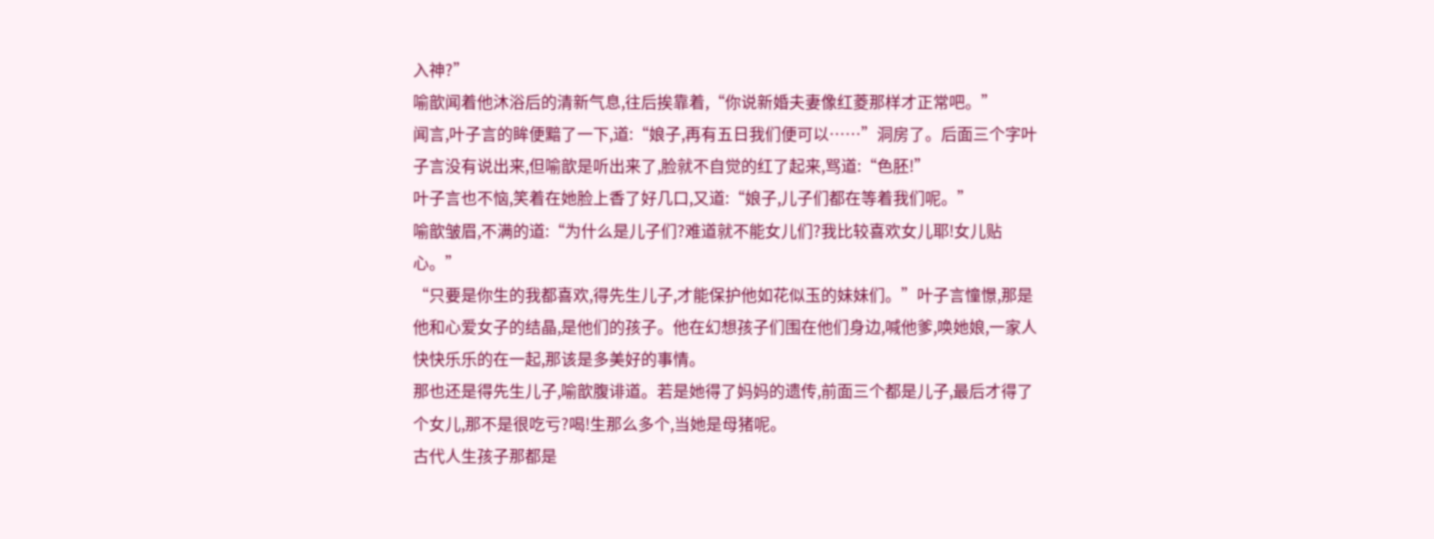入神?”
喻歆闻着他沐浴后的清新气息,往后挨靠着,“你说新婚夫妻像红菱那样才正常吧。”
闻言,叶子言的眸便黯了一下,道:“娘子,再有五日我们便可以……”洞房了。后面三个字叶子言没有说出来,但喻歆是听出来了,脸就不自觉的红了起来,骂道:“色胚!”
叶子言也不恼,笑着在她脸上香了好几口,又道:“娘子,儿子们都在等着我们呢。”
喻歆皱眉,不满的道:“为什么是儿子们?难道就不能女儿们?我比较喜欢女儿耶!女儿贴心。”
“只要是你生的我都喜欢,得先生儿子,才能保护他如花似玉的妹妹们。”叶子言憧憬,那是他和心爱女子的结晶,是他们的孩子。他在幻想孩子们围在他们身边,喊他爹,唤她娘,一家人快快乐乐的在一起,那该是多美好的事情。
那也还是得先生儿子,喻歆腹诽道。若是她得了妈妈的遗传,前面三个都是儿子,最后才得了个女儿,那不是很吃亏?喝!生那么多个,当她是母猪呢。
古代人生孩子那都是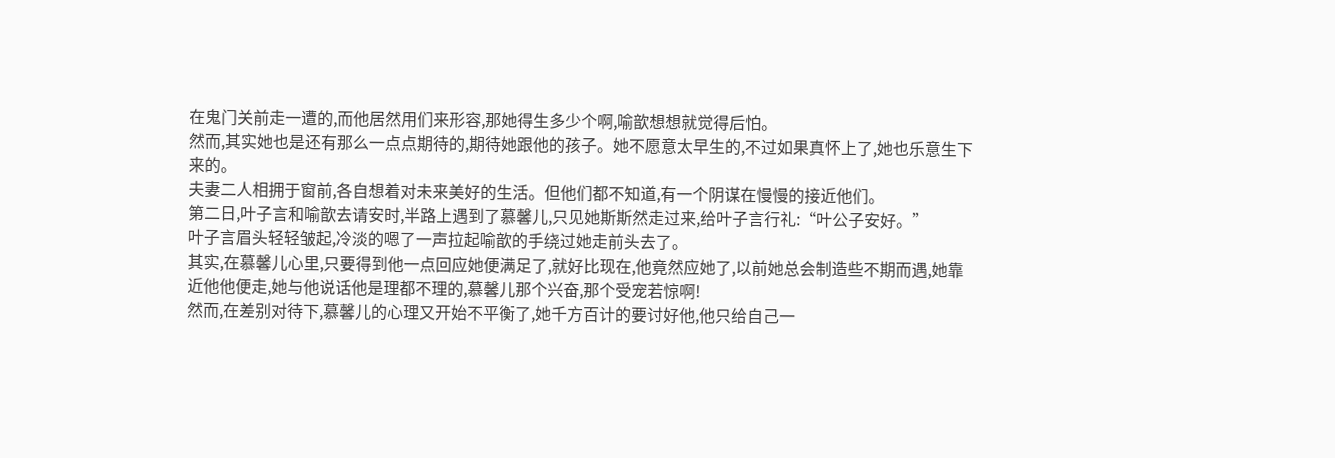在鬼门关前走一遭的,而他居然用们来形容,那她得生多少个啊,喻歆想想就觉得后怕。
然而,其实她也是还有那么一点点期待的,期待她跟他的孩子。她不愿意太早生的,不过如果真怀上了,她也乐意生下来的。
夫妻二人相拥于窗前,各自想着对未来美好的生活。但他们都不知道,有一个阴谋在慢慢的接近他们。
第二日,叶子言和喻歆去请安时,半路上遇到了慕馨儿,只见她斯斯然走过来,给叶子言行礼:“叶公子安好。”
叶子言眉头轻轻皱起,冷淡的嗯了一声拉起喻歆的手绕过她走前头去了。
其实,在慕馨儿心里,只要得到他一点回应她便满足了,就好比现在,他竟然应她了,以前她总会制造些不期而遇,她靠近他他便走,她与他说话他是理都不理的,慕馨儿那个兴奋,那个受宠若惊啊!
然而,在差别对待下,慕馨儿的心理又开始不平衡了,她千方百计的要讨好他,他只给自己一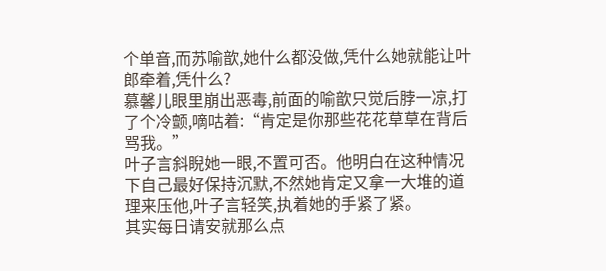个单音,而苏喻歆,她什么都没做,凭什么她就能让叶郎牵着,凭什么?
慕馨儿眼里崩出恶毒,前面的喻歆只觉后脖一凉,打了个冷颤,嘀咕着:“肯定是你那些花花草草在背后骂我。”
叶子言斜睨她一眼,不置可否。他明白在这种情况下自己最好保持沉默,不然她肯定又拿一大堆的道理来压他,叶子言轻笑,执着她的手紧了紧。
其实每日请安就那么点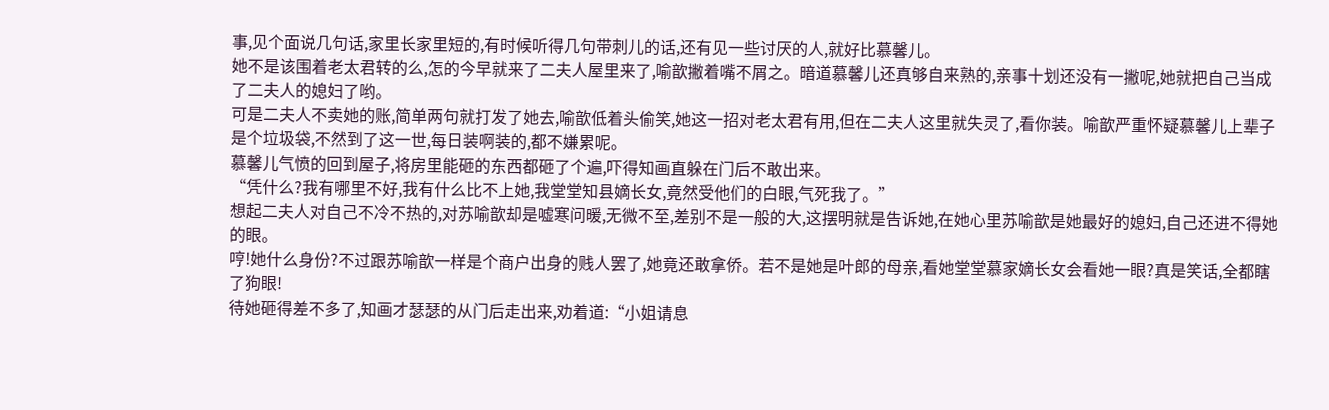事,见个面说几句话,家里长家里短的,有时候听得几句带刺儿的话,还有见一些讨厌的人,就好比慕馨儿。
她不是该围着老太君转的么,怎的今早就来了二夫人屋里来了,喻歆撇着嘴不屑之。暗道慕馨儿还真够自来熟的,亲事十划还没有一撇呢,她就把自己当成了二夫人的媳妇了哟。
可是二夫人不卖她的账,简单两句就打发了她去,喻歆低着头偷笑,她这一招对老太君有用,但在二夫人这里就失灵了,看你装。喻歆严重怀疑慕馨儿上辈子是个垃圾袋,不然到了这一世,每日装啊装的,都不嫌累呢。
慕馨儿气愤的回到屋子,将房里能砸的东西都砸了个遍,吓得知画直躲在门后不敢出来。
“凭什么?我有哪里不好,我有什么比不上她,我堂堂知县嫡长女,竟然受他们的白眼,气死我了。”
想起二夫人对自己不冷不热的,对苏喻歆却是嘘寒问暖,无微不至,差别不是一般的大,这摆明就是告诉她,在她心里苏喻歆是她最好的媳妇,自己还进不得她的眼。
哼!她什么身份?不过跟苏喻歆一样是个商户出身的贱人罢了,她竟还敢拿侨。若不是她是叶郎的母亲,看她堂堂慕家嫡长女会看她一眼?真是笑话,全都瞎了狗眼!
待她砸得差不多了,知画才瑟瑟的从门后走出来,劝着道:“小姐请息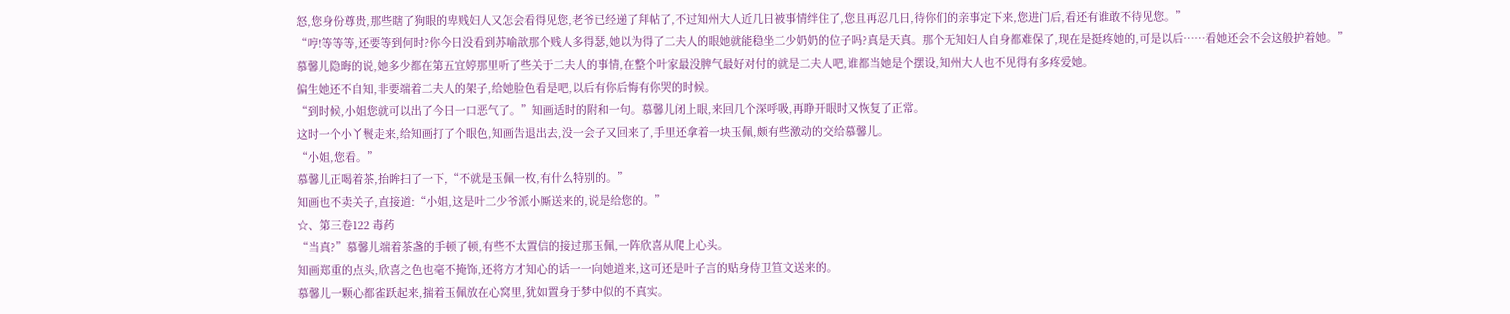怒,您身份尊贵,那些瞎了狗眼的卑贱妇人又怎会看得见您,老爷已经递了拜帖了,不过知州大人近几日被事情绊住了,您且再忍几日,待你们的亲事定下来,您进门后,看还有谁敢不待见您。”
“哼!等等等,还要等到何时?你今日没看到苏喻歆那个贱人多得瑟,她以为得了二夫人的眼她就能稳坐二少奶奶的位子吗?真是天真。那个无知妇人自身都难保了,现在是挺疼她的,可是以后……看她还会不会这般护着她。”
慕馨儿隐晦的说,她多少都在第五宜婷那里听了些关于二夫人的事情,在整个叶家最没脾气最好对付的就是二夫人吧,谁都当她是个摆设,知州大人也不见得有多疼爱她。
偏生她还不自知,非要端着二夫人的架子,给她脸色看是吧,以后有你后悔有你哭的时候。
“到时候,小姐您就可以出了今日一口恶气了。”知画适时的附和一句。慕馨儿闭上眼,来回几个深呼吸,再睁开眼时又恢复了正常。
这时一个小丫鬟走来,给知画打了个眼色,知画告退出去,没一会子又回来了,手里还拿着一块玉佩,颇有些激动的交给慕馨儿。
“小姐,您看。”
慕馨儿正喝着茶,抬眸扫了一下,“不就是玉佩一枚,有什么特别的。”
知画也不卖关子,直接道:“小姐,这是叶二少爷派小厮送来的,说是给您的。”
☆、第三卷122 毒药
“当真?”慕馨儿端着茶盏的手顿了顿,有些不太置信的接过那玉佩,一阵欣喜从爬上心头。
知画郑重的点头,欣喜之色也毫不掩饰,还将方才知心的话一一向她道来,这可还是叶子言的贴身侍卫笪文送来的。
慕馨儿一颗心都雀跃起来,揣着玉佩放在心窝里,犹如置身于梦中似的不真实。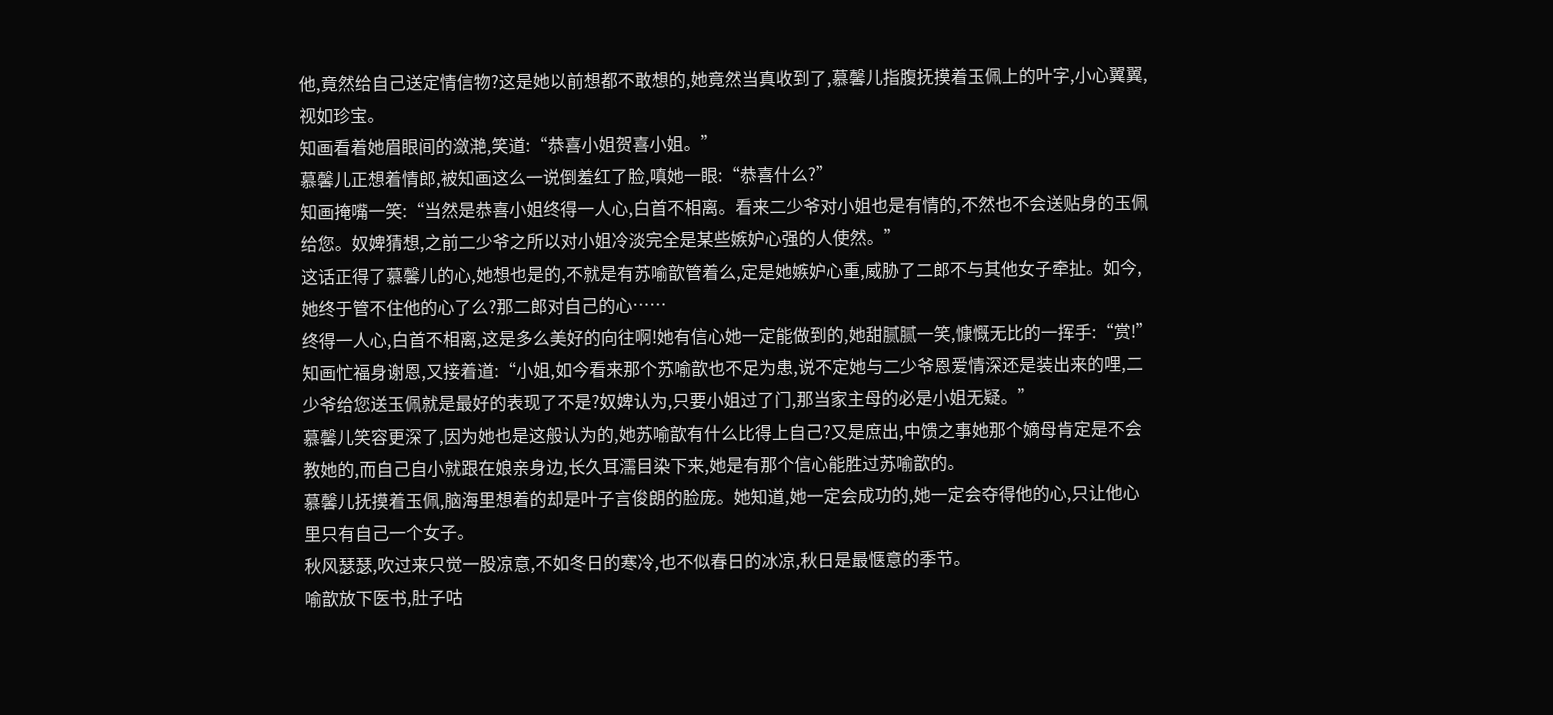他,竟然给自己送定情信物?这是她以前想都不敢想的,她竟然当真收到了,慕馨儿指腹抚摸着玉佩上的叶字,小心翼翼,视如珍宝。
知画看着她眉眼间的潋滟,笑道:“恭喜小姐贺喜小姐。”
慕馨儿正想着情郎,被知画这么一说倒羞红了脸,嗔她一眼:“恭喜什么?”
知画掩嘴一笑:“当然是恭喜小姐终得一人心,白首不相离。看来二少爷对小姐也是有情的,不然也不会送贴身的玉佩给您。奴婢猜想,之前二少爷之所以对小姐冷淡完全是某些嫉妒心强的人使然。”
这话正得了慕馨儿的心,她想也是的,不就是有苏喻歆管着么,定是她嫉妒心重,威胁了二郎不与其他女子牵扯。如今,她终于管不住他的心了么?那二郎对自己的心……
终得一人心,白首不相离,这是多么美好的向往啊!她有信心她一定能做到的,她甜腻腻一笑,慷慨无比的一挥手:“赏!”
知画忙福身谢恩,又接着道:“小姐,如今看来那个苏喻歆也不足为患,说不定她与二少爷恩爱情深还是装出来的哩,二少爷给您送玉佩就是最好的表现了不是?奴婢认为,只要小姐过了门,那当家主母的必是小姐无疑。”
慕馨儿笑容更深了,因为她也是这般认为的,她苏喻歆有什么比得上自己?又是庶出,中馈之事她那个嫡母肯定是不会教她的,而自己自小就跟在娘亲身边,长久耳濡目染下来,她是有那个信心能胜过苏喻歆的。
慕馨儿抚摸着玉佩,脑海里想着的却是叶子言俊朗的脸庞。她知道,她一定会成功的,她一定会夺得他的心,只让他心里只有自己一个女子。
秋风瑟瑟,吹过来只觉一股凉意,不如冬日的寒冷,也不似春日的冰凉,秋日是最惬意的季节。
喻歆放下医书,肚子咕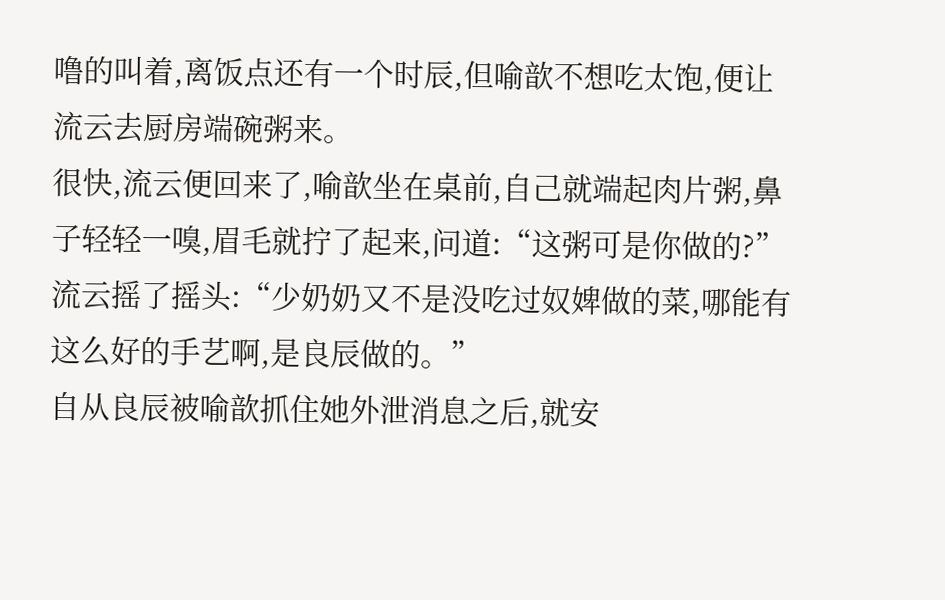噜的叫着,离饭点还有一个时辰,但喻歆不想吃太饱,便让流云去厨房端碗粥来。
很快,流云便回来了,喻歆坐在桌前,自己就端起肉片粥,鼻子轻轻一嗅,眉毛就拧了起来,问道:“这粥可是你做的?”
流云摇了摇头:“少奶奶又不是没吃过奴婢做的菜,哪能有这么好的手艺啊,是良辰做的。”
自从良辰被喻歆抓住她外泄消息之后,就安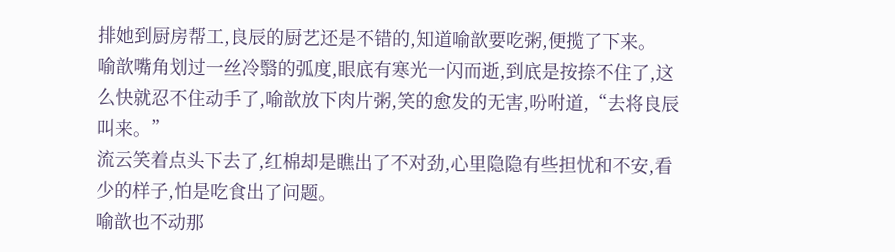排她到厨房帮工,良辰的厨艺还是不错的,知道喻歆要吃粥,便揽了下来。
喻歆嘴角划过一丝冷翳的弧度,眼底有寒光一闪而逝,到底是按捺不住了,这么快就忍不住动手了,喻歆放下肉片粥,笑的愈发的无害,吩咐道,“去将良辰叫来。”
流云笑着点头下去了,红棉却是瞧出了不对劲,心里隐隐有些担忧和不安,看少的样子,怕是吃食出了问题。
喻歆也不动那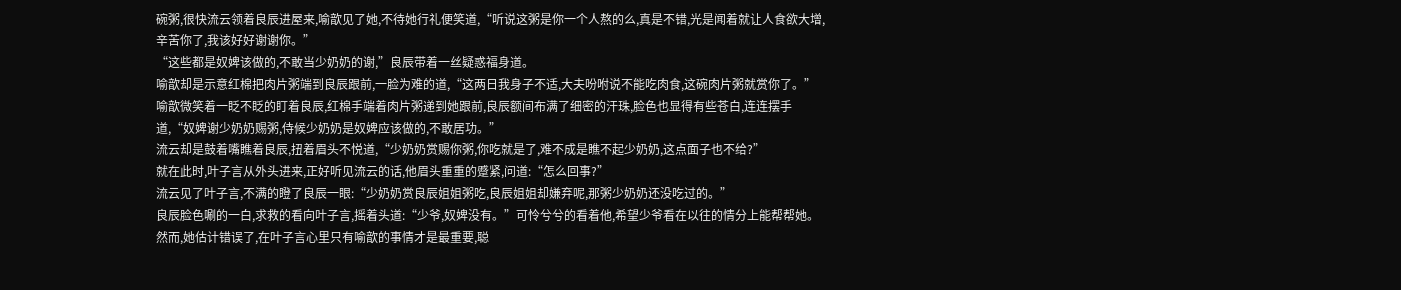碗粥,很快流云领着良辰进屋来,喻歆见了她,不待她行礼便笑道,“听说这粥是你一个人熬的么,真是不错,光是闻着就让人食欲大增,辛苦你了,我该好好谢谢你。”
“这些都是奴婢该做的,不敢当少奶奶的谢,”良辰带着一丝疑惑福身道。
喻歆却是示意红棉把肉片粥端到良辰跟前,一脸为难的道,“这两日我身子不适,大夫吩咐说不能吃肉食,这碗肉片粥就赏你了。”
喻歆微笑着一眨不眨的盯着良辰,红棉手端着肉片粥递到她跟前,良辰额间布满了细密的汗珠,脸色也显得有些苍白,连连摆手道,“奴婢谢少奶奶赐粥,侍候少奶奶是奴婢应该做的,不敢居功。”
流云却是鼓着嘴瞧着良辰,扭着眉头不悦道,“少奶奶赏赐你粥,你吃就是了,难不成是瞧不起少奶奶,这点面子也不给?”
就在此时,叶子言从外头进来,正好听见流云的话,他眉头重重的蹙紧,问道:“怎么回事?”
流云见了叶子言,不满的瞪了良辰一眼:“少奶奶赏良辰姐姐粥吃,良辰姐姐却嫌弃呢,那粥少奶奶还没吃过的。”
良辰脸色唰的一白,求救的看向叶子言,摇着头道:“少爷,奴婢没有。”可怜兮兮的看着他,希望少爷看在以往的情分上能帮帮她。
然而,她估计错误了,在叶子言心里只有喻歆的事情才是最重要,聪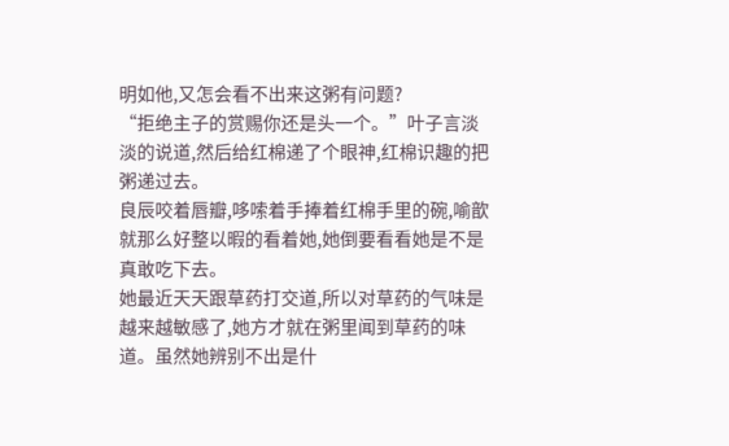明如他,又怎会看不出来这粥有问题?
“拒绝主子的赏赐你还是头一个。”叶子言淡淡的说道,然后给红棉递了个眼神,红棉识趣的把粥递过去。
良辰咬着唇瓣,哆嗦着手捧着红棉手里的碗,喻歆就那么好整以暇的看着她,她倒要看看她是不是真敢吃下去。
她最近天天跟草药打交道,所以对草药的气味是越来越敏感了,她方才就在粥里闻到草药的味道。虽然她辨别不出是什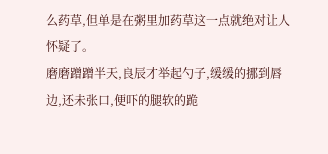么药草,但单是在粥里加药草这一点就绝对让人怀疑了。
磨磨蹭蹭半天,良辰才举起勺子,缓缓的挪到唇边,还未张口,便吓的腿软的跪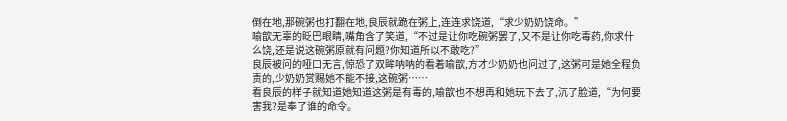倒在地,那碗粥也打翻在地,良辰就跪在粥上,连连求饶道,“求少奶奶饶命。”
喻歆无辜的眨巴眼睛,嘴角含了笑道,“不过是让你吃碗粥罢了,又不是让你吃毒药,你求什么饶,还是说这碗粥原就有问题?你知道所以不敢吃?”
良辰被问的哑口无言,惊恐了双眸呐呐的看着喻歆,方才少奶奶也问过了,这粥可是她全程负责的,少奶奶赏赐她不能不接,这碗粥……
看良辰的样子就知道她知道这粥是有毒的,喻歆也不想再和她玩下去了,沉了脸道,“为何要害我?是奉了谁的命令。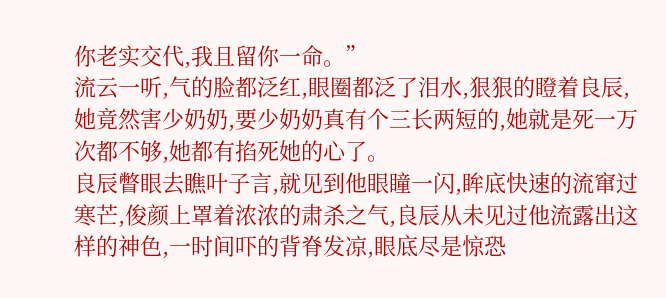你老实交代,我且留你一命。”
流云一听,气的脸都泛红,眼圈都泛了泪水,狠狠的瞪着良辰,她竟然害少奶奶,要少奶奶真有个三长两短的,她就是死一万次都不够,她都有掐死她的心了。
良辰瞥眼去瞧叶子言,就见到他眼瞳一闪,眸底快速的流窜过寒芒,俊颜上罩着浓浓的肃杀之气,良辰从未见过他流露出这样的神色,一时间吓的背脊发凉,眼底尽是惊恐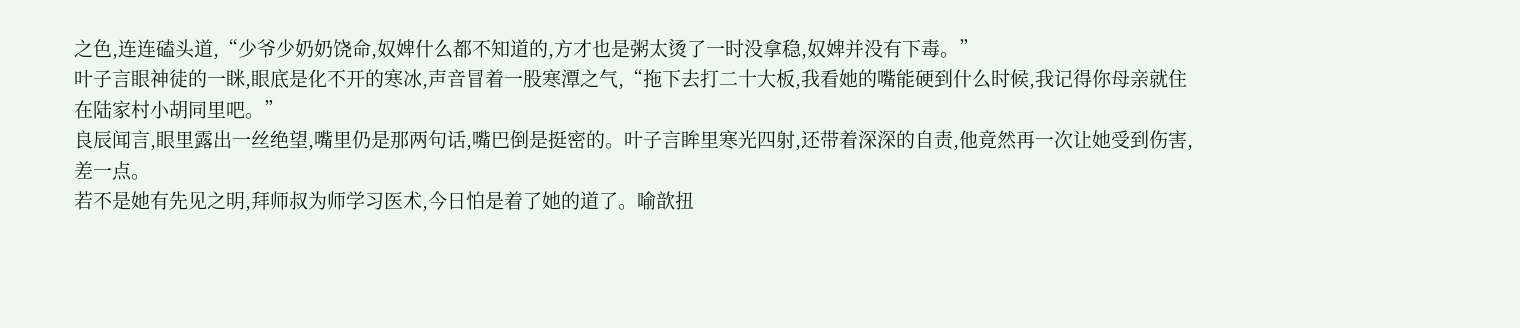之色,连连磕头道,“少爷少奶奶饶命,奴婢什么都不知道的,方才也是粥太烫了一时没拿稳,奴婢并没有下毒。”
叶子言眼神徒的一眯,眼底是化不开的寒冰,声音冒着一股寒潭之气,“拖下去打二十大板,我看她的嘴能硬到什么时候,我记得你母亲就住在陆家村小胡同里吧。”
良辰闻言,眼里露出一丝绝望,嘴里仍是那两句话,嘴巴倒是挺密的。叶子言眸里寒光四射,还带着深深的自责,他竟然再一次让她受到伤害,差一点。
若不是她有先见之明,拜师叔为师学习医术,今日怕是着了她的道了。喻歆扭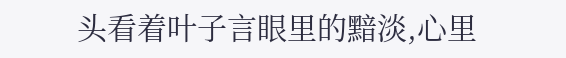头看着叶子言眼里的黯淡,心里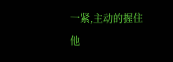一紧,主动的握住他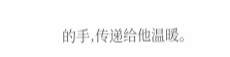的手,传递给他温暖。